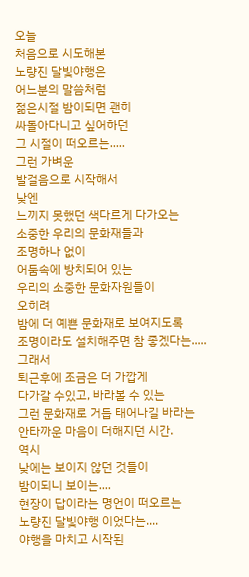오늘
처음으로 시도해본
노량진 달빛야행은
어느분의 말씀처럼
젊은시절 밤이되면 괜히
싸돌아다니고 싶어하던
그 시절이 떠오르는.....
그런 가벼운
발걸음으로 시작해서
낮엔
느끼지 못했던 색다르게 다가오는
소중한 우리의 문화재들과
조명하나 없이
어둠속에 방치되어 있는
우리의 소중한 문화자원들이
오히려
밤에 더 예쁜 문화재로 보여지도록
조명이라도 설치해주면 참 좋겠다는.....
그래서
퇴근후에 조금은 더 가깝게
다가갈 수있고, 바라볼 수 있는
그런 문화재로 거듭 태어나길 바라는
안타까운 마음이 더해지던 시간.
역시
낮에는 보이지 않던 것들이
밤이되니 보이는....
현장이 답이라는 명언이 떠오르는
노량진 달빛야행 이었다는....
야행을 마치고 시작된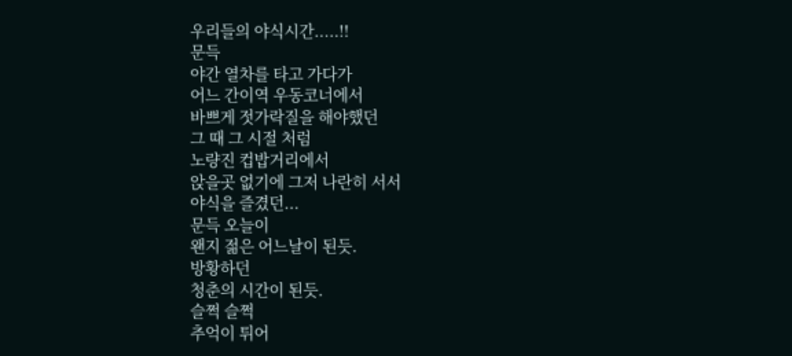우리들의 야식시간.....!!
문득
야간 열차를 타고 가다가
어느 간이역 우동코너에서
바쁘게 젓가락질을 해야했던
그 때 그 시절 처럼
노량진 컵밥거리에서
앉을곳 없기에 그저 나란히 서서
야식을 즐겼던...
문득 오늘이
왠지 젊은 어느날이 된듯.
방황하던
청춘의 시간이 된듯.
슬쩍 슬쩍
추억이 튀어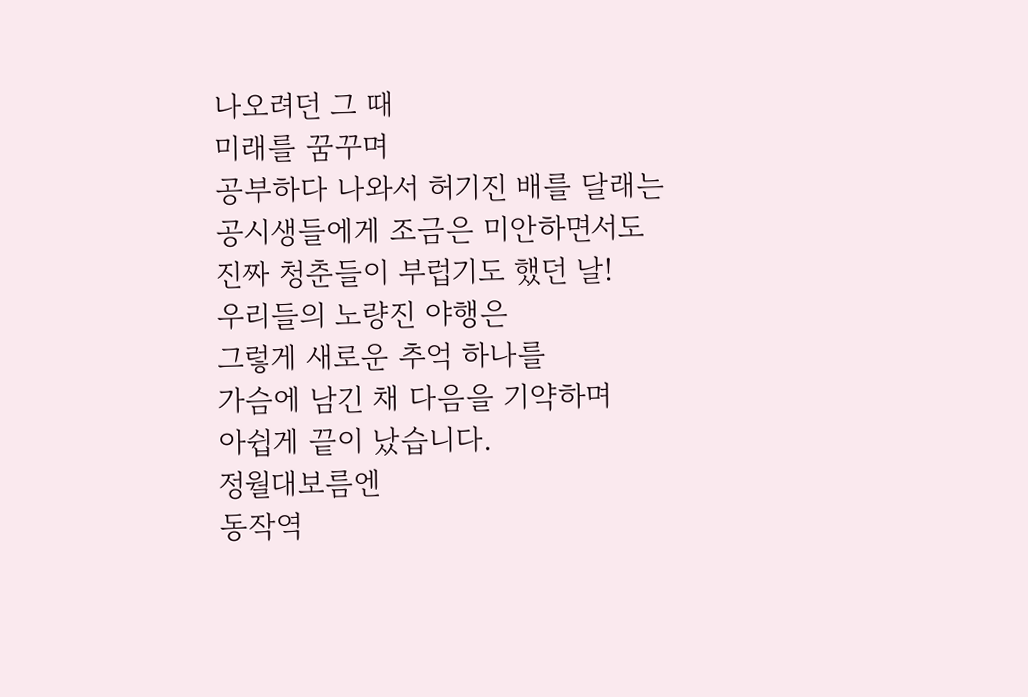나오려던 그 때
미래를 꿈꾸며
공부하다 나와서 허기진 배를 달래는
공시생들에게 조금은 미안하면서도
진짜 청춘들이 부럽기도 했던 날!
우리들의 노량진 야행은
그렇게 새로운 추억 하나를
가슴에 남긴 채 다음을 기약하며
아쉽게 끝이 났습니다.
정월대보름엔
동작역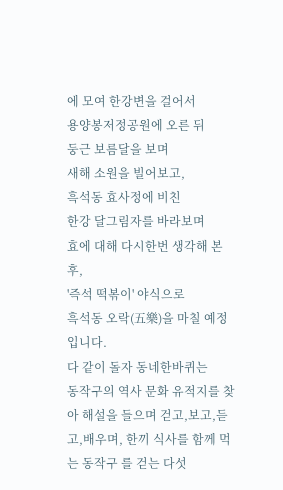에 모여 한강변을 걸어서
용양봉저정공원에 오른 뒤
둥근 보름달을 보며
새해 소원을 빌어보고,
흑석동 효사정에 비친
한강 달그림자를 바라보며
효에 대해 다시한번 생각해 본 후,
'즉석 떡볶이' 야식으로
흑석동 오락(五樂)을 마칠 예정 입니다.
다 같이 돌자 동네한바퀴는
동작구의 역사 문화 유적지를 찾아 해설을 들으며 걷고,보고,듣고,배우며, 한끼 식사를 함께 먹는 동작구 를 걷는 다섯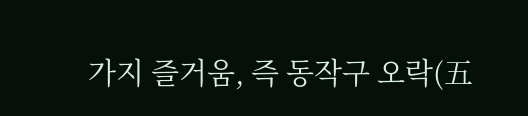가지 즐거움, 즉 동작구 오락(五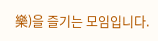樂)을 즐기는 모임입니다.